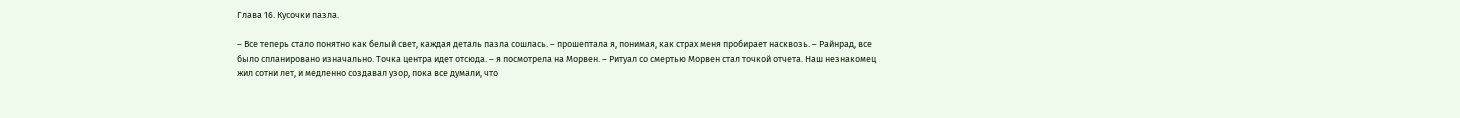Глава 16. Кусочки пазла.

– Все теперь стало понятно как белый свет, каждая деталь пазла сошлась. – прошептала я, понимая, как страх меня пробирает насквозь. – Райнрад, все было спланировано изначально. Точка центра идет отсюда. – я посмотрела на Морвен. – Ритуал со смертью Морвен стал точкой отчета. Наш незнакомец жил сотни лет, и медленно создавал узор, пока все думали, что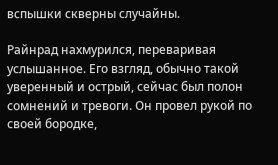вспышки скверны случайны.

Райнрад нахмурился, переваривая услышанное. Его взгляд, обычно такой уверенный и острый, сейчас был полон сомнений и тревоги. Он провел рукой по своей бородке,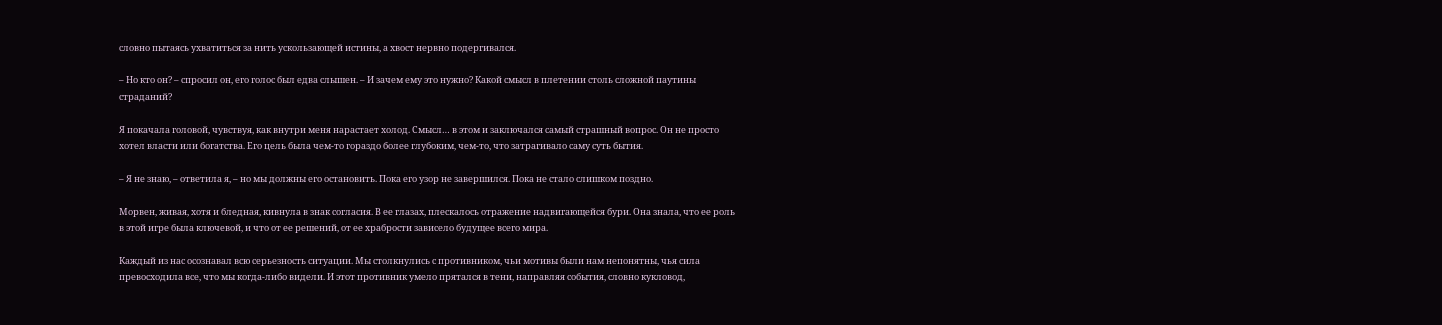словно пытаясь ухватиться за нить ускользающей истины, а хвост нервно подергивался.

– Но кто он? – спросил он, его голос был едва слышен. – И зачем ему это нужно? Какой смысл в плетении столь сложной паутины страданий?

Я покачала головой, чувствуя, как внутри меня нарастает холод. Смысл… в этом и заключался самый страшный вопрос. Он не просто хотел власти или богатства. Его цель была чем-то гораздо более глубоким, чем-то, что затрагивало саму суть бытия.

– Я не знаю, – ответила я, – но мы должны его остановить. Пока его узор не завершился. Пока не стало слишком поздно.

Морвен, живая, хотя и бледная, кивнула в знак согласия. В ее глазах, плескалось отражение надвигающейся бури. Она знала, что ее роль в этой игре была ключевой, и что от ее решений, от ее храбрости зависело будущее всего мира.

Каждый из нас осознавал всю серьезность ситуации. Мы столкнулись с противником, чьи мотивы были нам непонятны, чья сила превосходила все, что мы когда-либо видели. И этот противник умело прятался в тени, направляя события, словно кукловод,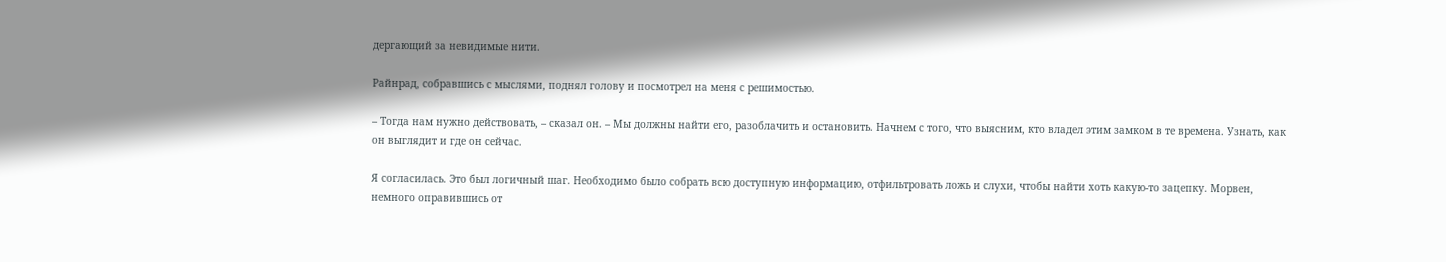дергающий за невидимые нити.

Райнрад, собравшись с мыслями, поднял голову и посмотрел на меня с решимостью.

– Тогда нам нужно действовать, – сказал он. – Мы должны найти его, разоблачить и остановить. Начнем с того, что выясним, кто владел этим замком в те времена. Узнать, как он выглядит и где он сейчас.

Я согласилась. Это был логичный шаг. Необходимо было собрать всю доступную информацию, отфильтровать ложь и слухи, чтобы найти хоть какую-то зацепку. Морвен, немного оправившись от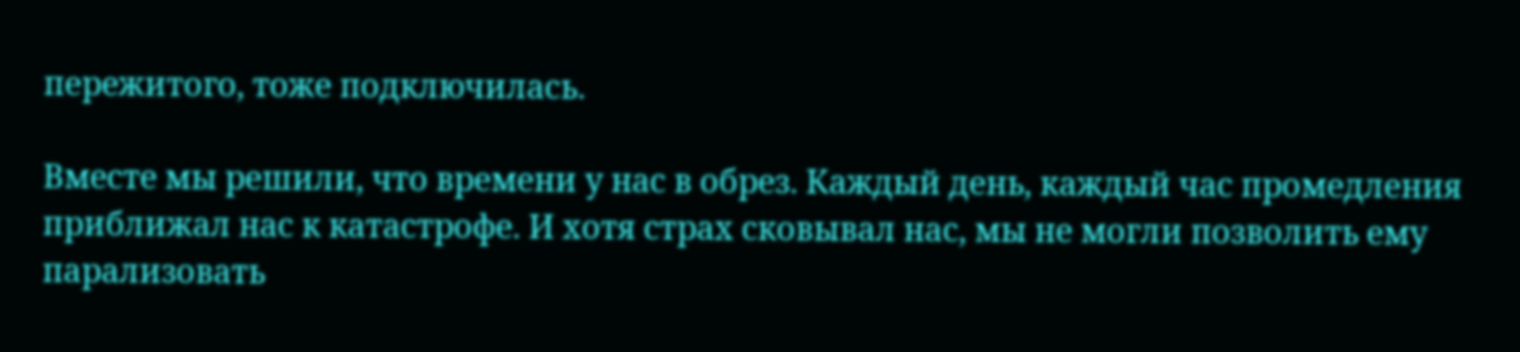пережитого, тоже подключилась.

Вместе мы решили, что времени у нас в обрез. Каждый день, каждый час промедления приближал нас к катастрофе. И хотя страх сковывал нас, мы не могли позволить ему парализовать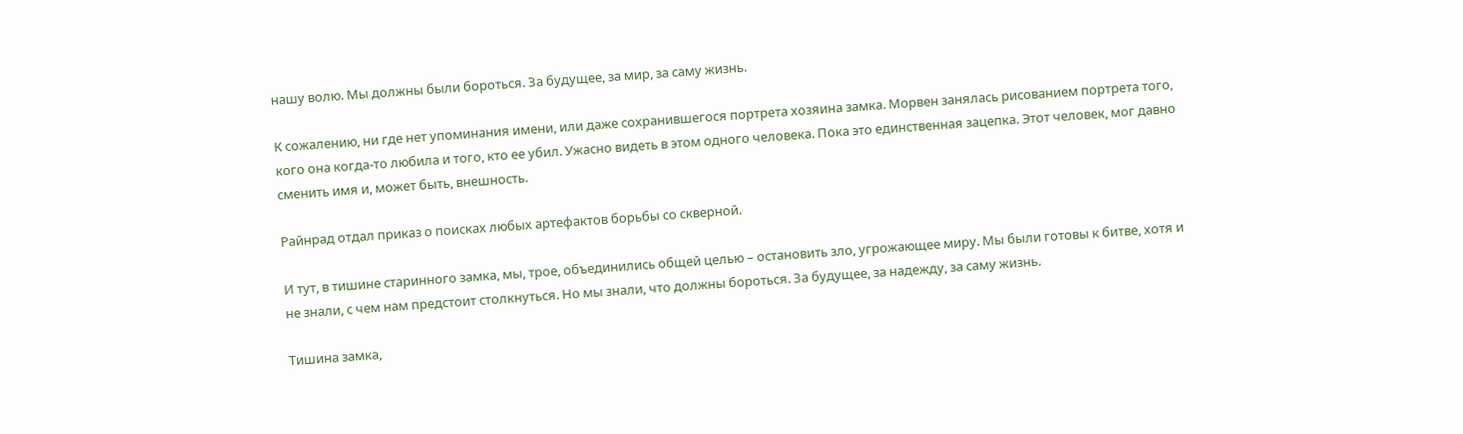нашу волю. Мы должны были бороться. За будущее, за мир, за саму жизнь.

К сожалению, ни где нет упоминания имени, или даже сохранившегося портрета хозяина замка. Морвен занялась рисованием портрета того, кого она когда-то любила и того, кто ее убил. Ужасно видеть в этом одного человека. Пока это единственная зацепка. Этот человек, мог давно сменить имя и, может быть, внешность.

Райнрад отдал приказ о поисках любых артефактов борьбы со скверной.

И тут, в тишине старинного замка, мы, трое, объединились общей целью – остановить зло, угрожающее миру. Мы были готовы к битве, хотя и не знали, с чем нам предстоит столкнуться. Но мы знали, что должны бороться. За будущее, за надежду, за саму жизнь.

Тишина замка,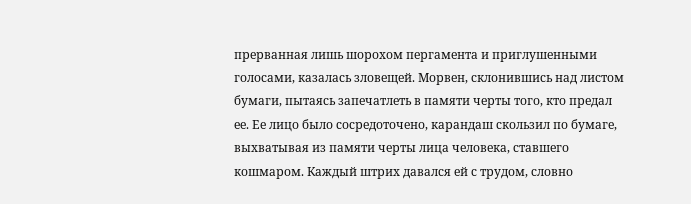прерванная лишь шорохом пергамента и приглушенными голосами, казалась зловещей. Морвен, склонившись над листом бумаги, пытаясь запечатлеть в памяти черты того, кто предал ее. Ее лицо было сосредоточено, карандаш скользил по бумаге, выхватывая из памяти черты лица человека, ставшего кошмаром. Каждый штрих давался ей с трудом, словно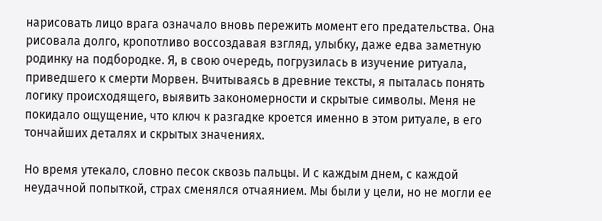нарисовать лицо врага означало вновь пережить момент его предательства. Она рисовала долго, кропотливо воссоздавая взгляд, улыбку, даже едва заметную родинку на подбородке. Я, в свою очередь, погрузилась в изучение ритуала, приведшего к смерти Морвен. Вчитываясь в древние тексты, я пыталась понять логику происходящего, выявить закономерности и скрытые символы. Меня не покидало ощущение, что ключ к разгадке кроется именно в этом ритуале, в его тончайших деталях и скрытых значениях.

Но время утекало, словно песок сквозь пальцы. И с каждым днем, с каждой неудачной попыткой, страх сменялся отчаянием. Мы были у цели, но не могли ее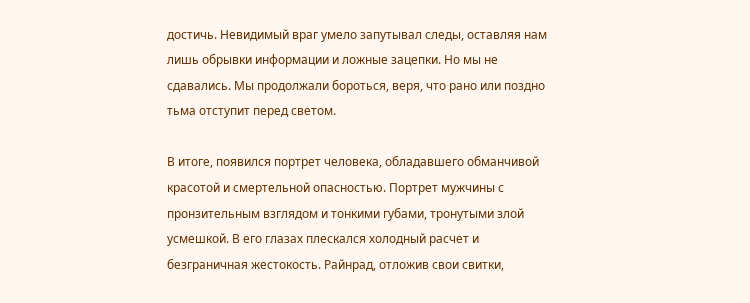достичь. Невидимый враг умело запутывал следы, оставляя нам лишь обрывки информации и ложные зацепки. Но мы не сдавались. Мы продолжали бороться, веря, что рано или поздно тьма отступит перед светом.

В итоге, появился портрет человека, обладавшего обманчивой красотой и смертельной опасностью. Портрет мужчины с пронзительным взглядом и тонкими губами, тронутыми злой усмешкой. В его глазах плескался холодный расчет и безграничная жестокость. Райнрад, отложив свои свитки,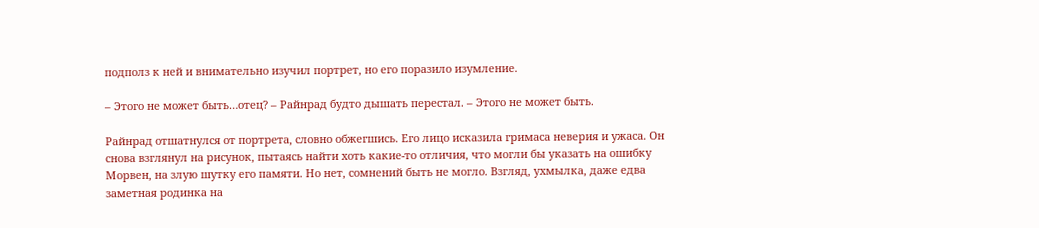подполз к ней и внимательно изучил портрет, но его поразило изумление.

– Этого не может быть…отец? – Райнрад будто дышать перестал. – Этого не может быть.

Райнрад отшатнулся от портрета, словно обжегшись. Его лицо исказила гримаса неверия и ужаса. Он снова взглянул на рисунок, пытаясь найти хоть какие-то отличия, что могли бы указать на ошибку Морвен, на злую шутку его памяти. Но нет, сомнений быть не могло. Взгляд, ухмылка, даже едва заметная родинка на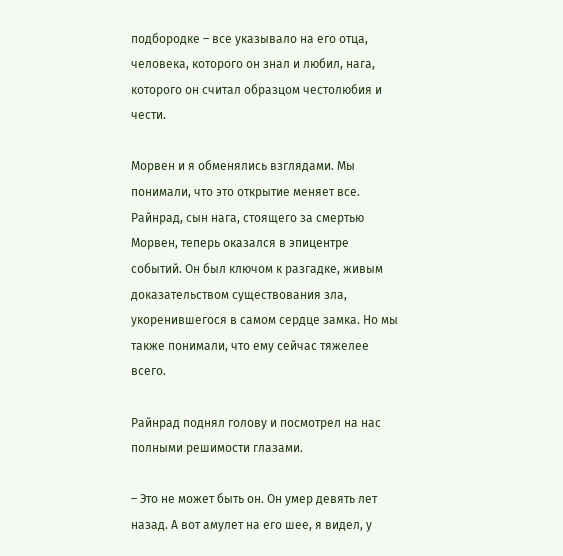подбородке – все указывало на его отца, человека, которого он знал и любил, нага, которого он считал образцом честолюбия и чести.

Морвен и я обменялись взглядами. Мы понимали, что это открытие меняет все. Райнрад, сын нага, стоящего за смертью Морвен, теперь оказался в эпицентре событий. Он был ключом к разгадке, живым доказательством существования зла, укоренившегося в самом сердце замка. Но мы также понимали, что ему сейчас тяжелее всего.

Райнрад поднял голову и посмотрел на нас полными решимости глазами.

– Это не может быть он. Он умер девять лет назад. А вот амулет на его шее, я видел, у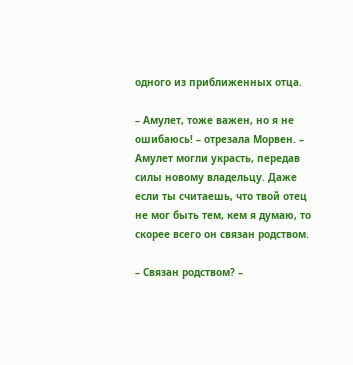одного из приближенных отца.

– Амулет, тоже важен, но я не ошибаюсь! – отрезала Морвен. – Амулет могли украсть, передав силы новому владельцу. Даже если ты считаешь, что твой отец не мог быть тем, кем я думаю, то скорее всего он связан родством.

– Связан родством? –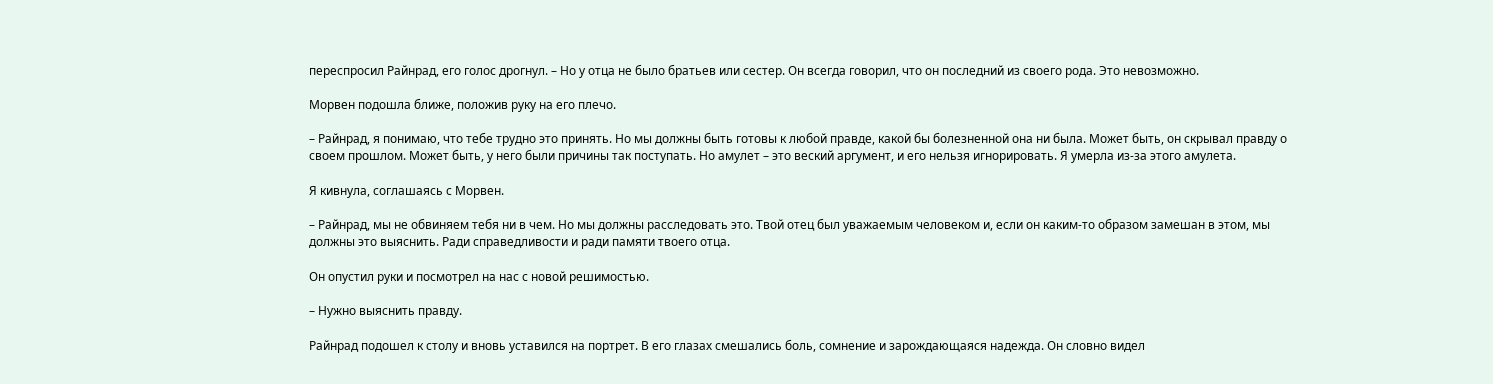переспросил Райнрад, его голос дрогнул. – Но у отца не было братьев или сестер. Он всегда говорил, что он последний из своего рода. Это невозможно.

Морвен подошла ближе, положив руку на его плечо.

– Райнрад, я понимаю, что тебе трудно это принять. Но мы должны быть готовы к любой правде, какой бы болезненной она ни была. Может быть, он скрывал правду о своем прошлом. Может быть, у него были причины так поступать. Но амулет – это веский аргумент, и его нельзя игнорировать. Я умерла из-за этого амулета.

Я кивнула, соглашаясь с Морвен.

– Райнрад, мы не обвиняем тебя ни в чем. Но мы должны расследовать это. Твой отец был уважаемым человеком и, если он каким-то образом замешан в этом, мы должны это выяснить. Ради справедливости и ради памяти твоего отца.

Он опустил руки и посмотрел на нас с новой решимостью.

– Нужно выяснить правду.

Райнрад подошел к столу и вновь уставился на портрет. В его глазах смешались боль, сомнение и зарождающаяся надежда. Он словно видел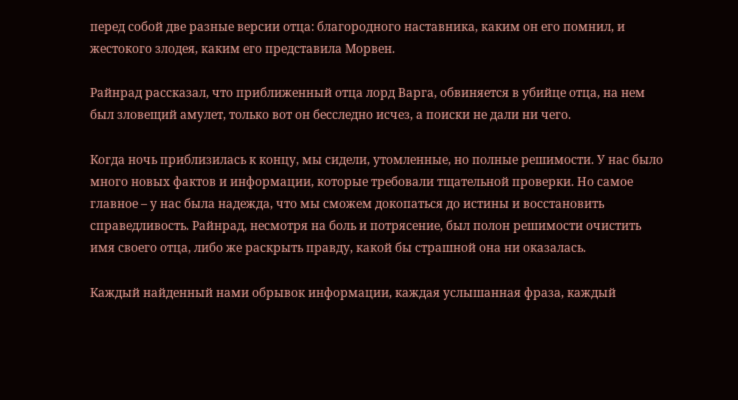перед собой две разные версии отца: благородного наставника, каким он его помнил, и жестокого злодея, каким его представила Морвен.

Райнрад рассказал, что приближенный отца лорд Варга, обвиняется в убийце отца, на нем был зловещий амулет, только вот он бесследно исчез, а поиски не дали ни чего.

Когда ночь приблизилась к концу, мы сидели, утомленные, но полные решимости. У нас было много новых фактов и информации, которые требовали тщательной проверки. Но самое главное – у нас была надежда, что мы сможем докопаться до истины и восстановить справедливость. Райнрад, несмотря на боль и потрясение, был полон решимости очистить имя своего отца, либо же раскрыть правду, какой бы страшной она ни оказалась.

Каждый найденный нами обрывок информации, каждая услышанная фраза, каждый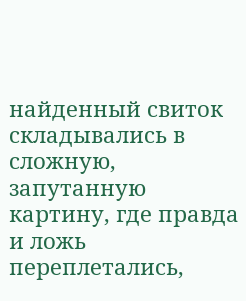найденный свиток складывались в сложную, запутанную картину, где правда и ложь переплетались,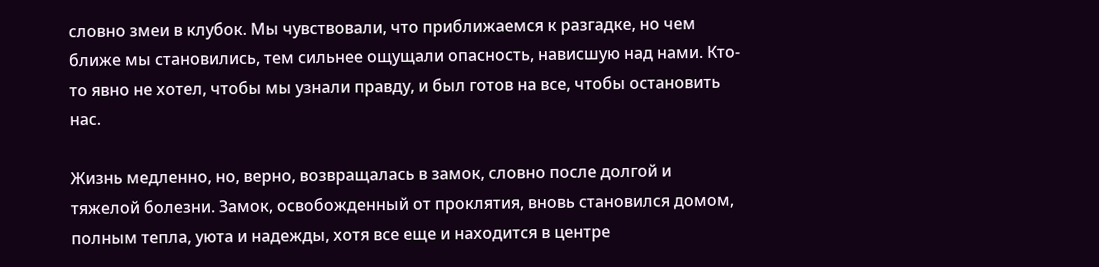словно змеи в клубок. Мы чувствовали, что приближаемся к разгадке, но чем ближе мы становились, тем сильнее ощущали опасность, нависшую над нами. Кто-то явно не хотел, чтобы мы узнали правду, и был готов на все, чтобы остановить нас.

Жизнь медленно, но, верно, возвращалась в замок, словно после долгой и тяжелой болезни. Замок, освобожденный от проклятия, вновь становился домом, полным тепла, уюта и надежды, хотя все еще и находится в центре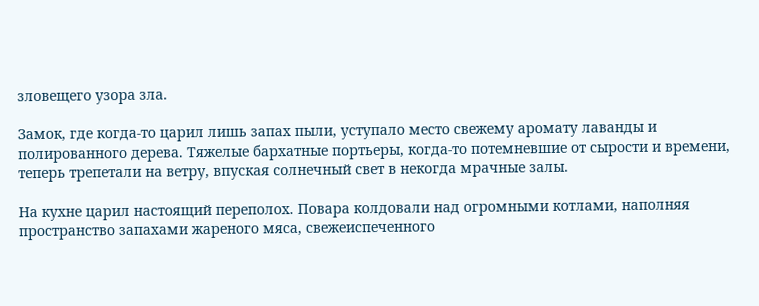зловещего узора зла.

Замок, где когда-то царил лишь запах пыли, уступало место свежему аромату лаванды и полированного дерева. Тяжелые бархатные портьеры, когда-то потемневшие от сырости и времени, теперь трепетали на ветру, впуская солнечный свет в некогда мрачные залы.

На кухне царил настоящий переполох. Повара колдовали над огромными котлами, наполняя пространство запахами жареного мяса, свежеиспеченного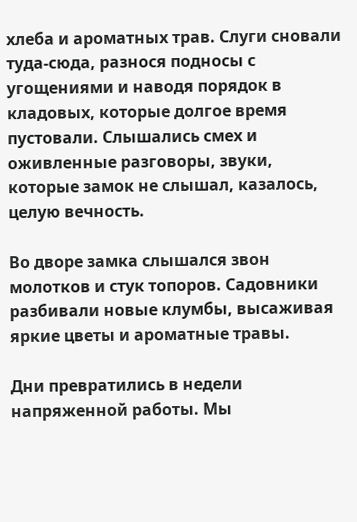хлеба и ароматных трав. Слуги сновали туда-сюда, разнося подносы с угощениями и наводя порядок в кладовых, которые долгое время пустовали. Слышались смех и оживленные разговоры, звуки, которые замок не слышал, казалось, целую вечность.

Во дворе замка слышался звон молотков и стук топоров. Садовники разбивали новые клумбы, высаживая яркие цветы и ароматные травы.

Дни превратились в недели напряженной работы. Мы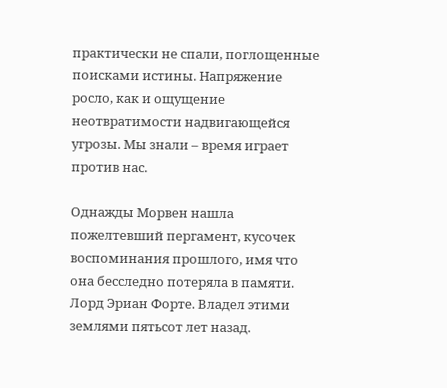практически не спали, поглощенные поисками истины. Напряжение росло, как и ощущение неотвратимости надвигающейся угрозы. Мы знали – время играет против нас.

Однажды Морвен нашла пожелтевший пергамент, кусочек воспоминания прошлого, имя что она бесследно потеряла в памяти. Лорд Эриан Форте. Владел этими землями пятьсот лет назад.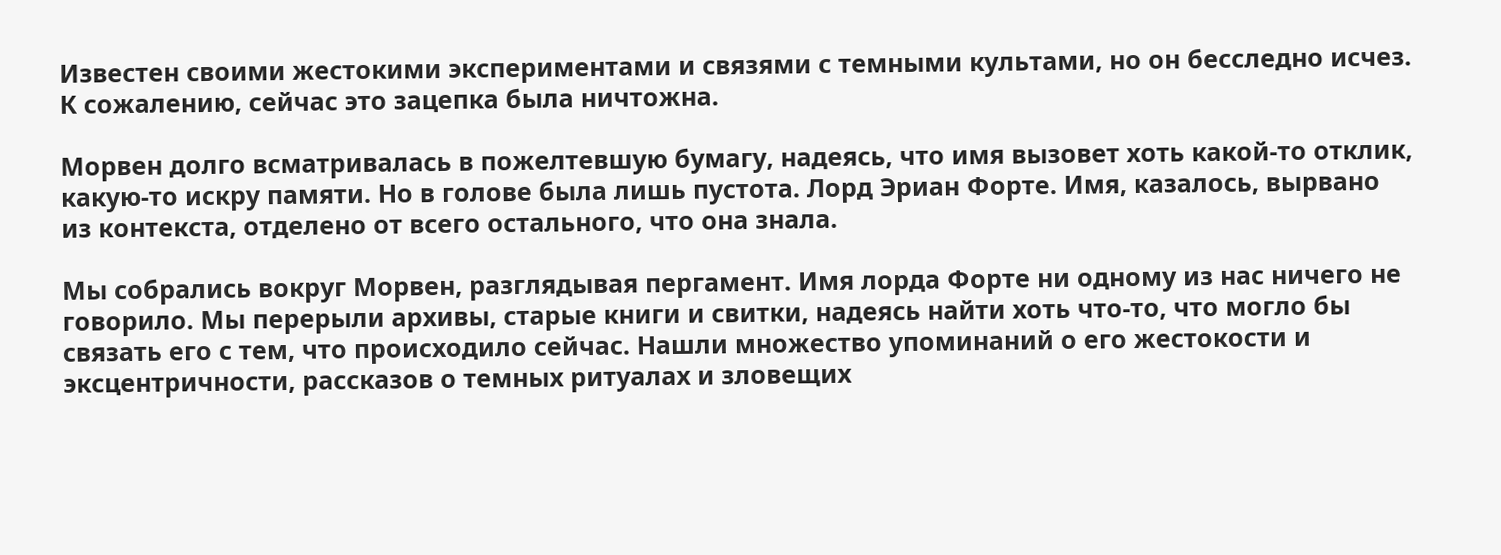Известен своими жестокими экспериментами и связями с темными культами, но он бесследно исчез. К сожалению, сейчас это зацепка была ничтожна.

Морвен долго всматривалась в пожелтевшую бумагу, надеясь, что имя вызовет хоть какой-то отклик, какую-то искру памяти. Но в голове была лишь пустота. Лорд Эриан Форте. Имя, казалось, вырвано из контекста, отделено от всего остального, что она знала.

Мы собрались вокруг Морвен, разглядывая пергамент. Имя лорда Форте ни одному из нас ничего не говорило. Мы перерыли архивы, старые книги и свитки, надеясь найти хоть что-то, что могло бы связать его с тем, что происходило сейчас. Нашли множество упоминаний о его жестокости и эксцентричности, рассказов о темных ритуалах и зловещих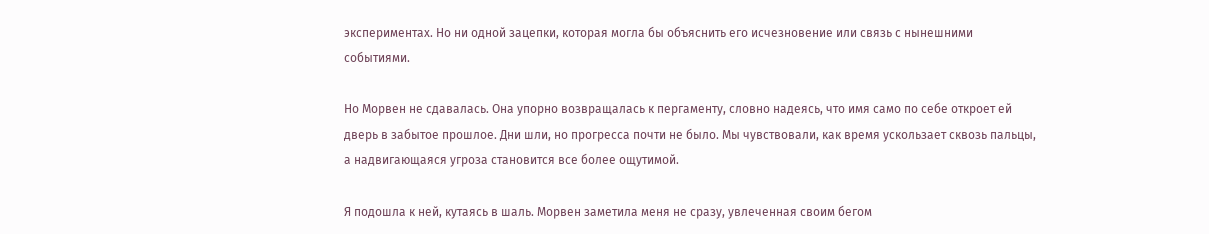экспериментах. Но ни одной зацепки, которая могла бы объяснить его исчезновение или связь с нынешними событиями.

Но Морвен не сдавалась. Она упорно возвращалась к пергаменту, словно надеясь, что имя само по себе откроет ей дверь в забытое прошлое. Дни шли, но прогресса почти не было. Мы чувствовали, как время ускользает сквозь пальцы, а надвигающаяся угроза становится все более ощутимой.

Я подошла к ней, кутаясь в шаль. Морвен заметила меня не сразу, увлеченная своим бегом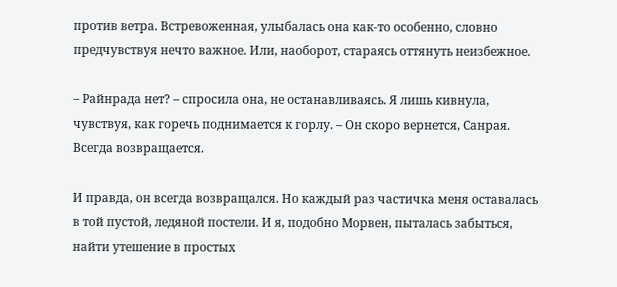против ветра. Встревоженная, улыбалась она как-то особенно, словно предчувствуя нечто важное. Или, наоборот, стараясь оттянуть неизбежное.

– Райнрада нет? – спросила она, не останавливаясь. Я лишь кивнула, чувствуя, как горечь поднимается к горлу. – Он скоро вернется, Санрая. Всегда возвращается.

И правда, он всегда возвращался. Но каждый раз частичка меня оставалась в той пустой, ледяной постели. И я, подобно Морвен, пыталась забыться, найти утешение в простых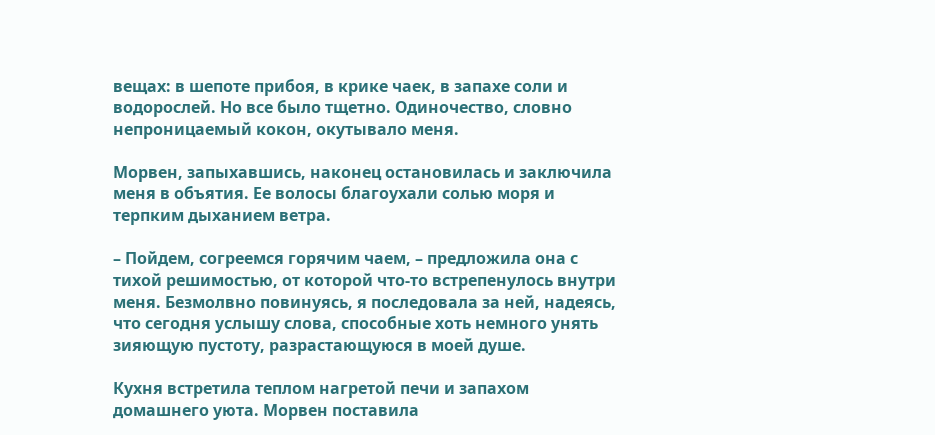вещах: в шепоте прибоя, в крике чаек, в запахе соли и водорослей. Но все было тщетно. Одиночество, словно непроницаемый кокон, окутывало меня.

Морвен, запыхавшись, наконец остановилась и заключила меня в объятия. Ее волосы благоухали солью моря и терпким дыханием ветра.

– Пойдем, согреемся горячим чаем, – предложила она с тихой решимостью, от которой что-то встрепенулось внутри меня. Безмолвно повинуясь, я последовала за ней, надеясь, что сегодня услышу слова, способные хоть немного унять зияющую пустоту, разрастающуюся в моей душе.

Кухня встретила теплом нагретой печи и запахом домашнего уюта. Морвен поставила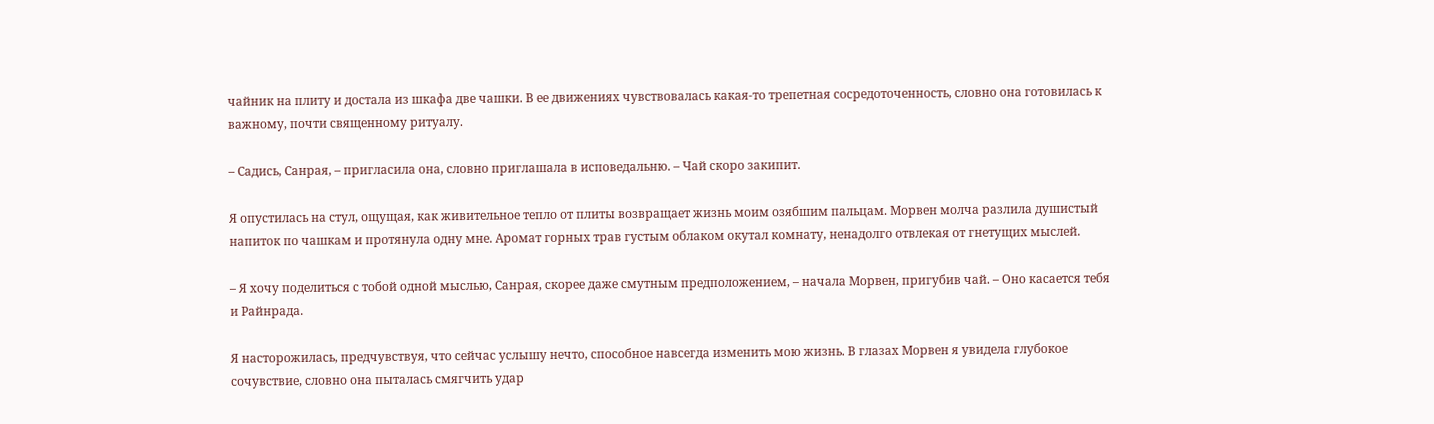чайник на плиту и достала из шкафа две чашки. В ее движениях чувствовалась какая-то трепетная сосредоточенность, словно она готовилась к важному, почти священному ритуалу.

– Садись, Санрая, – пригласила она, словно приглашала в исповедальню. – Чай скоро закипит.

Я опустилась на стул, ощущая, как живительное тепло от плиты возвращает жизнь моим озябшим пальцам. Морвен молча разлила душистый напиток по чашкам и протянула одну мне. Аромат горных трав густым облаком окутал комнату, ненадолго отвлекая от гнетущих мыслей.

– Я хочу поделиться с тобой одной мыслью, Санрая, скорее даже смутным предположением, – начала Морвен, пригубив чай. – Оно касается тебя и Райнрада.

Я насторожилась, предчувствуя, что сейчас услышу нечто, способное навсегда изменить мою жизнь. В глазах Морвен я увидела глубокое сочувствие, словно она пыталась смягчить удар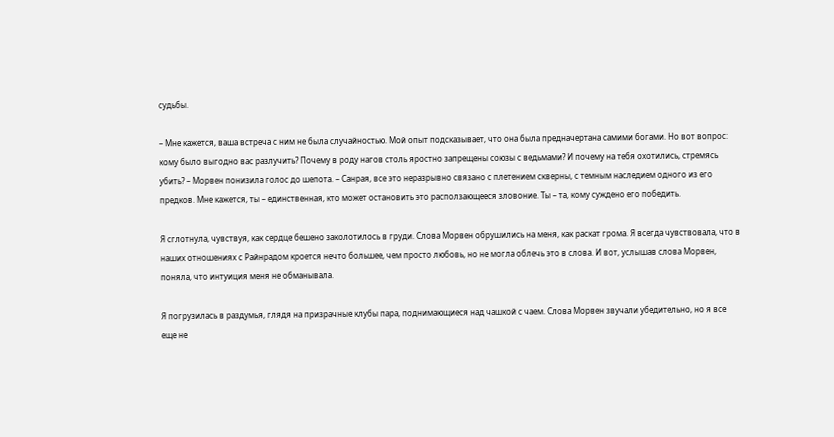судьбы.

– Мне кажется, ваша встреча с ним не была случайностью. Мой опыт подсказывает, что она была предначертана самими богами. Но вот вопрос: кому было выгодно вас разлучить? Почему в роду нагов столь яростно запрещены союзы с ведьмами? И почему на тебя охотились, стремясь убить? – Морвен понизила голос до шепота. – Санрая, все это неразрывно связано с плетением скверны, с темным наследием одного из его предков. Мне кажется, ты – единственная, кто может остановить это расползающееся зловоние. Ты – та, кому суждено его победить.

Я сглотнула, чувствуя, как сердце бешено заколотилось в груди. Слова Морвен обрушились на меня, как раскат грома. Я всегда чувствовала, что в наших отношениях с Райнрадом кроется нечто большее, чем просто любовь, но не могла облечь это в слова. И вот, услышав слова Морвен, поняла, что интуиция меня не обманывала.

Я погрузилась в раздумья, глядя на призрачные клубы пара, поднимающиеся над чашкой с чаем. Слова Морвен звучали убедительно, но я все еще не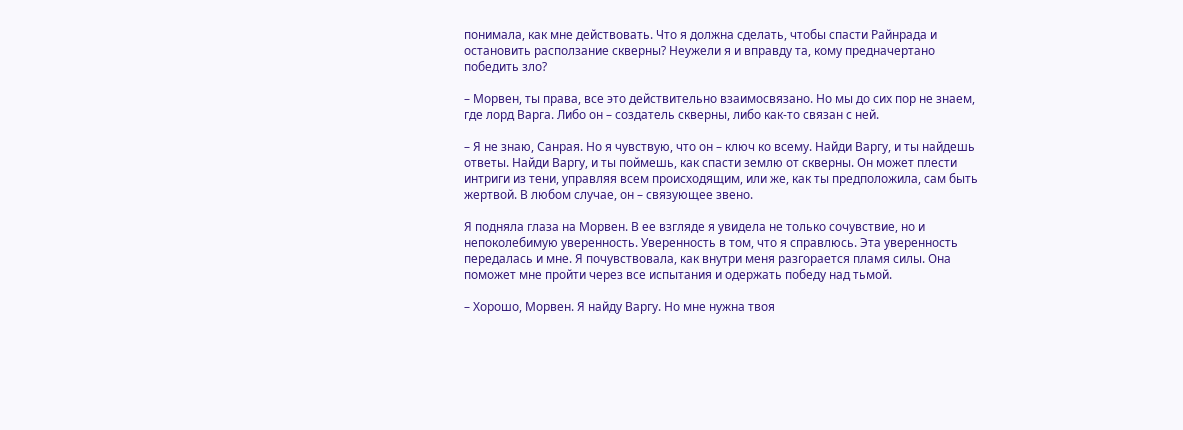понимала, как мне действовать. Что я должна сделать, чтобы спасти Райнрада и остановить расползание скверны? Неужели я и вправду та, кому предначертано победить зло?

– Морвен, ты права, все это действительно взаимосвязано. Но мы до сих пор не знаем, где лорд Варга. Либо он – создатель скверны, либо как-то связан с ней.

– Я не знаю, Санрая. Но я чувствую, что он – ключ ко всему. Найди Варгу, и ты найдешь ответы. Найди Варгу, и ты поймешь, как спасти землю от скверны. Он может плести интриги из тени, управляя всем происходящим, или же, как ты предположила, сам быть жертвой. В любом случае, он – связующее звено.

Я подняла глаза на Морвен. В ее взгляде я увидела не только сочувствие, но и непоколебимую уверенность. Уверенность в том, что я справлюсь. Эта уверенность передалась и мне. Я почувствовала, как внутри меня разгорается пламя силы. Она поможет мне пройти через все испытания и одержать победу над тьмой.

– Хорошо, Морвен. Я найду Варгу. Но мне нужна твоя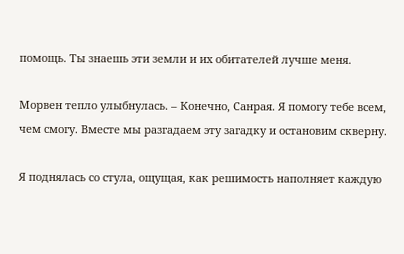помощь. Ты знаешь эти земли и их обитателей лучше меня.

Морвен тепло улыбнулась. – Конечно, Санрая. Я помогу тебе всем, чем смогу. Вместе мы разгадаем эту загадку и остановим скверну.

Я поднялась со стула, ощущая, как решимость наполняет каждую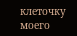клеточку моего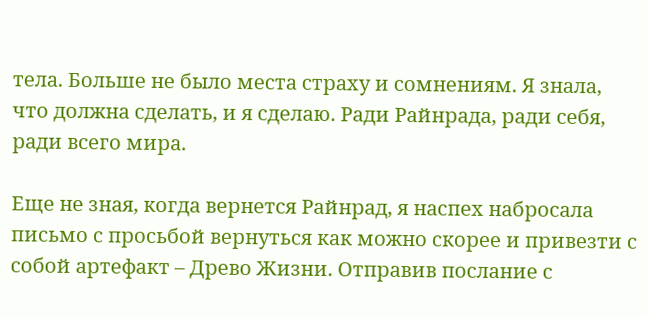тела. Больше не было места страху и сомнениям. Я знала, что должна сделать, и я сделаю. Ради Райнрада, ради себя, ради всего мира.

Еще не зная, когда вернется Райнрад, я наспех набросала письмо с просьбой вернуться как можно скорее и привезти с собой артефакт – Древо Жизни. Отправив послание с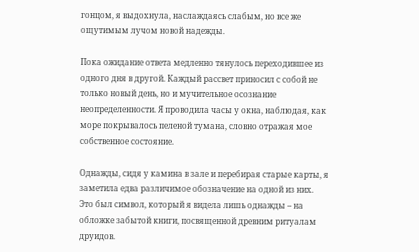гонцом, я выдохнула, наслаждаясь слабым, но все же ощутимым лучом новой надежды.

Пока ожидание ответа медленно тянулось переходившее из одного дня в другой. Каждый рассвет приносил с собой не только новый день, но и мучительное осознание неопределенности. Я проводила часы у окна, наблюдая, как море покрывалось пеленой тумана, словно отражая мое собственное состояние.

Однажды, сидя у камина в зале и перебирая старые карты, я заметила едва различимое обозначение на одной из них. Это был символ, который я видела лишь однажды – на обложке забытой книги, посвященной древним ритуалам друидов.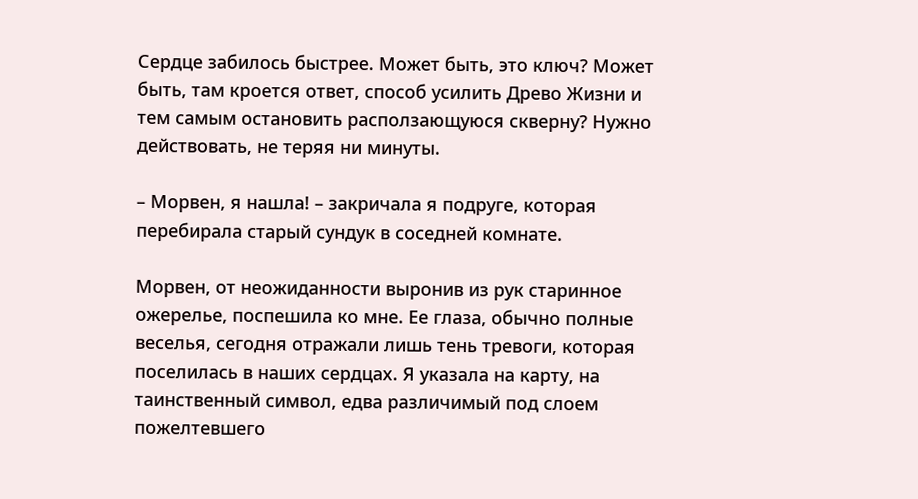Сердце забилось быстрее. Может быть, это ключ? Может быть, там кроется ответ, способ усилить Древо Жизни и тем самым остановить расползающуюся скверну? Нужно действовать, не теряя ни минуты.

– Морвен, я нашла! – закричала я подруге, которая перебирала старый сундук в соседней комнате.

Морвен, от неожиданности выронив из рук старинное ожерелье, поспешила ко мне. Ее глаза, обычно полные веселья, сегодня отражали лишь тень тревоги, которая поселилась в наших сердцах. Я указала на карту, на таинственный символ, едва различимый под слоем пожелтевшего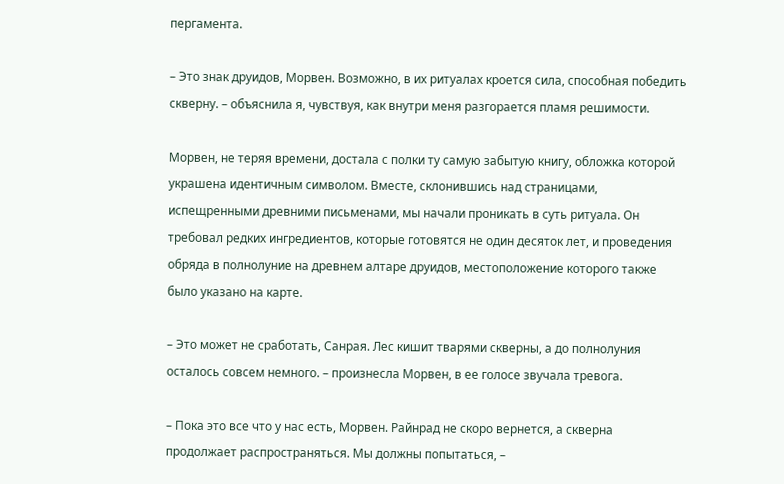пергамента.

– Это знак друидов, Морвен. Возможно, в их ритуалах кроется сила, способная победить скверну. – объяснила я, чувствуя, как внутри меня разгорается пламя решимости.

Морвен, не теряя времени, достала с полки ту самую забытую книгу, обложка которой украшена идентичным символом. Вместе, склонившись над страницами, испещренными древними письменами, мы начали проникать в суть ритуала. Он требовал редких ингредиентов, которые готовятся не один десяток лет, и проведения обряда в полнолуние на древнем алтаре друидов, местоположение которого также было указано на карте.

– Это может не сработать, Санрая. Лес кишит тварями скверны, а до полнолуния осталось совсем немного. – произнесла Морвен, в ее голосе звучала тревога.

– Пока это все что у нас есть, Морвен. Райнрад не скоро вернется, а скверна продолжает распространяться. Мы должны попытаться, –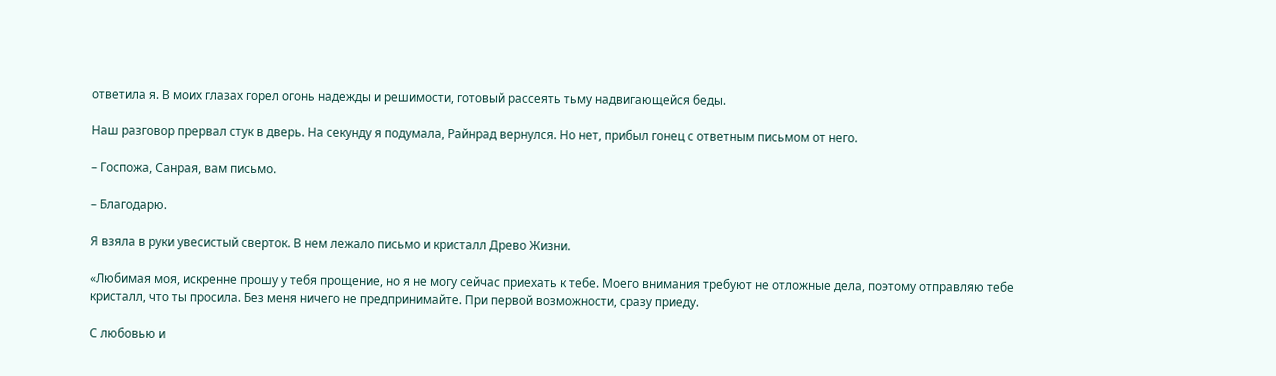ответила я. В моих глазах горел огонь надежды и решимости, готовый рассеять тьму надвигающейся беды.

Наш разговор прервал стук в дверь. На секунду я подумала, Райнрад вернулся. Но нет, прибыл гонец с ответным письмом от него.

– Госпожа, Санрая, вам письмо.

– Благодарю.

Я взяла в руки увесистый сверток. В нем лежало письмо и кристалл Древо Жизни.

«Любимая моя, искренне прошу у тебя прощение, но я не могу сейчас приехать к тебе. Моего внимания требуют не отложные дела, поэтому отправляю тебе кристалл, что ты просила. Без меня ничего не предпринимайте. При первой возможности, сразу приеду.

С любовью и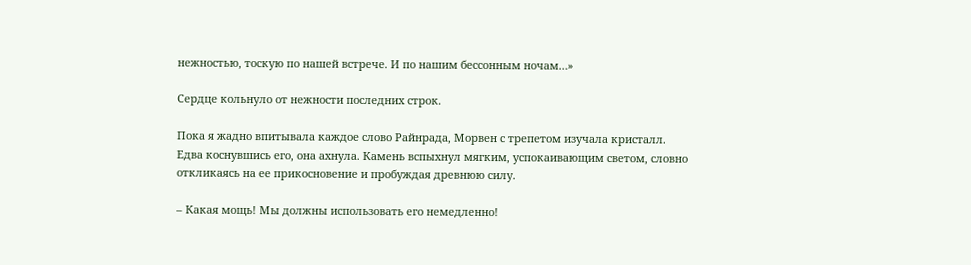нежностью, тоскую по нашей встрече. И по нашим бессонным ночам…»

Сердце кольнуло от нежности последних строк.

Пока я жадно впитывала каждое слово Райнрада, Морвен с трепетом изучала кристалл. Едва коснувшись его, она ахнула. Камень вспыхнул мягким, успокаивающим светом, словно откликаясь на ее прикосновение и пробуждая древнюю силу.

– Какая мощь! Мы должны использовать его немедленно!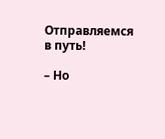Отправляемся в путь!

– Но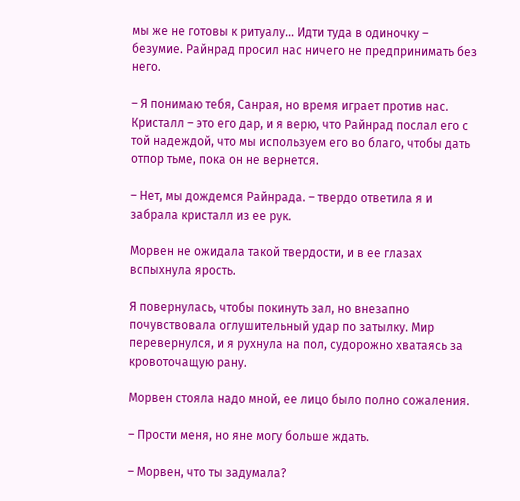мы же не готовы к ритуалу… Идти туда в одиночку – безумие. Райнрад просил нас ничего не предпринимать без него.

– Я понимаю тебя, Санрая, но время играет против нас. Кристалл – это его дар, и я верю, что Райнрад послал его с той надеждой, что мы используем его во благо, чтобы дать отпор тьме, пока он не вернется.

– Нет, мы дождемся Райнрада. – твердо ответила я и забрала кристалл из ее рук.

Морвен не ожидала такой твердости, и в ее глазах вспыхнула ярость.

Я повернулась, чтобы покинуть зал, но внезапно почувствовала оглушительный удар по затылку. Мир перевернулся, и я рухнула на пол, судорожно хватаясь за кровоточащую рану.

Морвен стояла надо мной, ее лицо было полно сожаления.

– Прости меня, но яне могу больше ждать.

– Морвен, что ты задумала?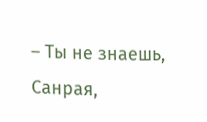– Ты не знаешь, Санрая,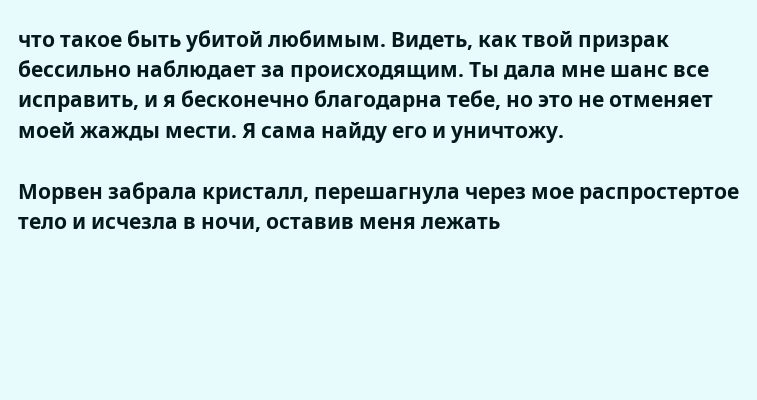что такое быть убитой любимым. Видеть, как твой призрак бессильно наблюдает за происходящим. Ты дала мне шанс все исправить, и я бесконечно благодарна тебе, но это не отменяет моей жажды мести. Я сама найду его и уничтожу.

Морвен забрала кристалл, перешагнула через мое распростертое тело и исчезла в ночи, оставив меня лежать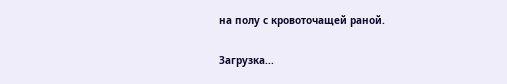на полу с кровоточащей раной.

Загрузка...